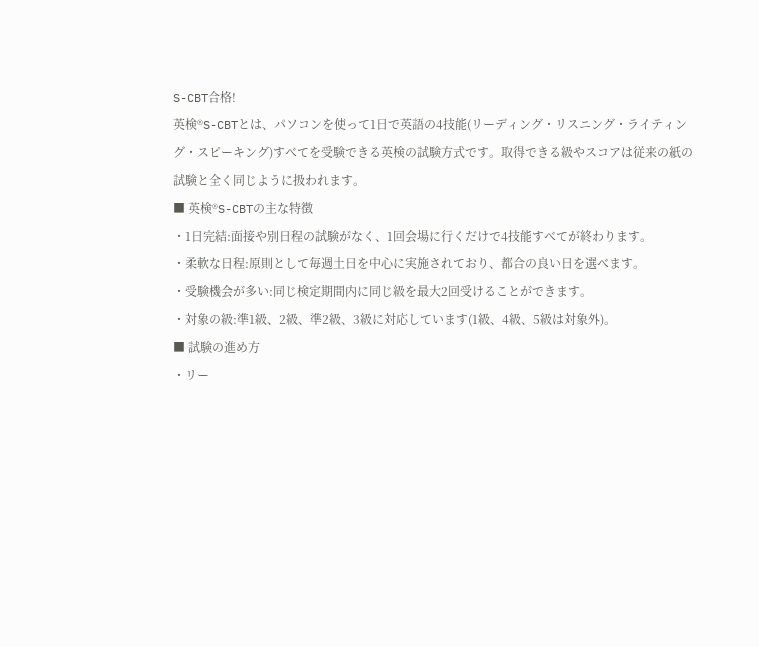S-CBT合格!
英検®S-CBTとは、パソコンを使って1日で英語の4技能(リーディング・リスニング・ライティング・スピーキング)すべてを受験できる英検の試験方式です。取得できる級やスコアは従来の紙の試験と全く同じように扱われます。
■ 英検®S-CBTの主な特徴
・1日完結:面接や別日程の試験がなく、1回会場に行くだけで4技能すべてが終わります。
・柔軟な日程:原則として毎週土日を中心に実施されており、都合の良い日を選べます。
・受験機会が多い:同じ検定期間内に同じ級を最大2回受けることができます。
・対象の級:準1級、2級、準2級、3級に対応しています(1級、4級、5級は対象外)。
■ 試験の進め方
・リー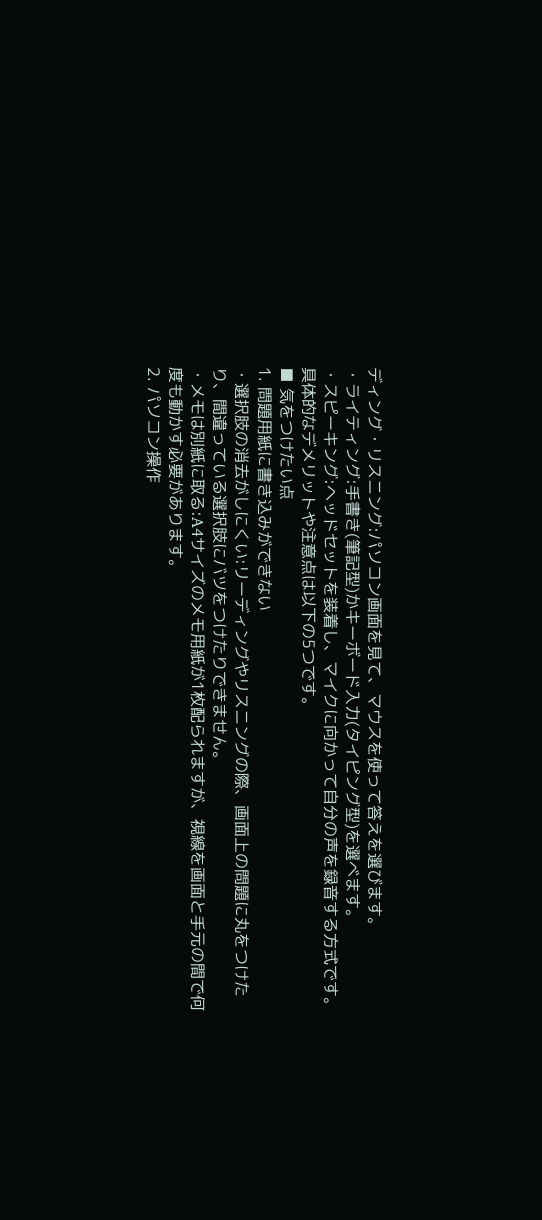ディング・リスニング:パソコン画面を見て、マウスを使って答えを選びます。
・ライティング:手書き(筆記型)かキーボード入力(タイピング型)を選べます。
・スピーキング:ヘッドセットを装着し、マイクに向かって自分の声を録音する方式です。
具体的なデメリットや注意点は以下の5つです。
■ 気をつけたい点
1. 問題用紙に書き込みができない
・選択肢の消去がしにくい:リーディングやリスニングの際、画面上の問題に丸をつけたり、間違っている選択肢にバツをつけたりできません。
・メモは別紙に取る:A4サイズのメモ用紙が1枚配られますが、視線を画面と手元の間で何度も動かす必要があります。
2. パソコン操作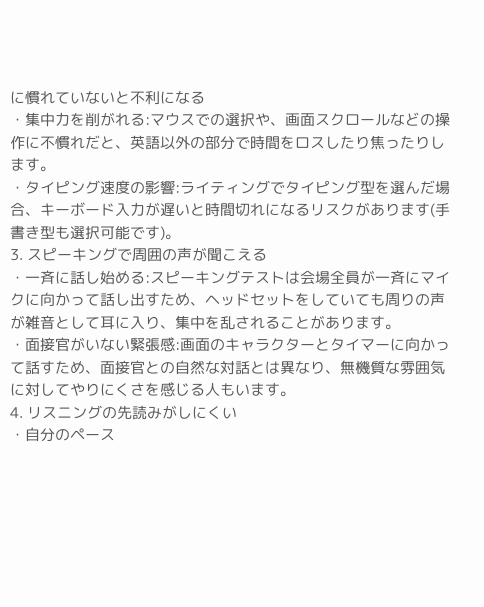に慣れていないと不利になる
・集中力を削がれる:マウスでの選択や、画面スクロールなどの操作に不慣れだと、英語以外の部分で時間をロスしたり焦ったりします。
・タイピング速度の影響:ライティングでタイピング型を選んだ場合、キーボード入力が遅いと時間切れになるリスクがあります(手書き型も選択可能です)。
3. スピーキングで周囲の声が聞こえる
・一斉に話し始める:スピーキングテストは会場全員が一斉にマイクに向かって話し出すため、ヘッドセットをしていても周りの声が雑音として耳に入り、集中を乱されることがあります。
・面接官がいない緊張感:画面のキャラクターとタイマーに向かって話すため、面接官との自然な対話とは異なり、無機質な雰囲気に対してやりにくさを感じる人もいます。
4. リスニングの先読みがしにくい
・自分のペース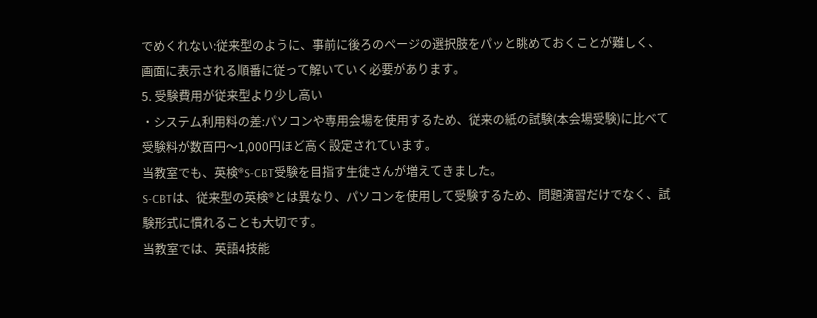でめくれない:従来型のように、事前に後ろのページの選択肢をパッと眺めておくことが難しく、画面に表示される順番に従って解いていく必要があります。
5. 受験費用が従来型より少し高い
・システム利用料の差:パソコンや専用会場を使用するため、従来の紙の試験(本会場受験)に比べて受験料が数百円〜1,000円ほど高く設定されています。
当教室でも、英検®S-CBT受験を目指す生徒さんが増えてきました。
S-CBTは、従来型の英検®とは異なり、パソコンを使用して受験するため、問題演習だけでなく、試験形式に慣れることも大切です。
当教室では、英語4技能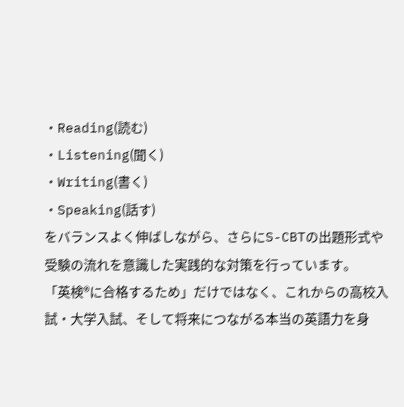・Reading(読む)
・Listening(聞く)
・Writing(書く)
・Speaking(話す)
をバランスよく伸ばしながら、さらにS-CBTの出題形式や受験の流れを意識した実践的な対策を行っています。
「英検®に合格するため」だけではなく、これからの高校入試・大学入試、そして将来につながる本当の英語力を身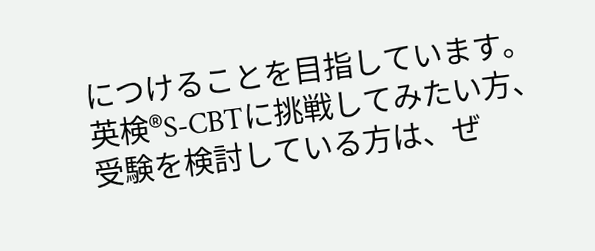につけることを目指しています。
英検®S-CBTに挑戦してみたい方、受験を検討している方は、ぜ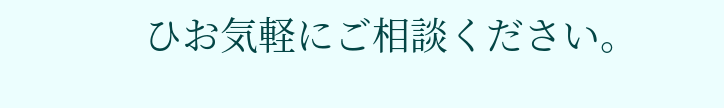ひお気軽にご相談ください。